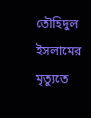তৌহিদুল ইসলামের মৃত্যুতে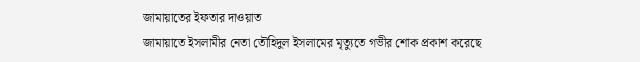জামায়াতের ইফতার দাওয়াত
জামায়াতে ইসলামীর নেতা তৌহিদুল ইসলামের মৃত্যুতে গভীর শোক প্রকাশ করেছে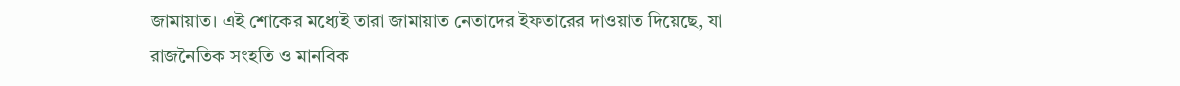জামায়াত। এই শোকের মধ্যেই তারা জামায়াত নেতাদের ইফতারের দাওয়াত দিয়েছে, যা রাজনৈতিক সংহতি ও মানবিক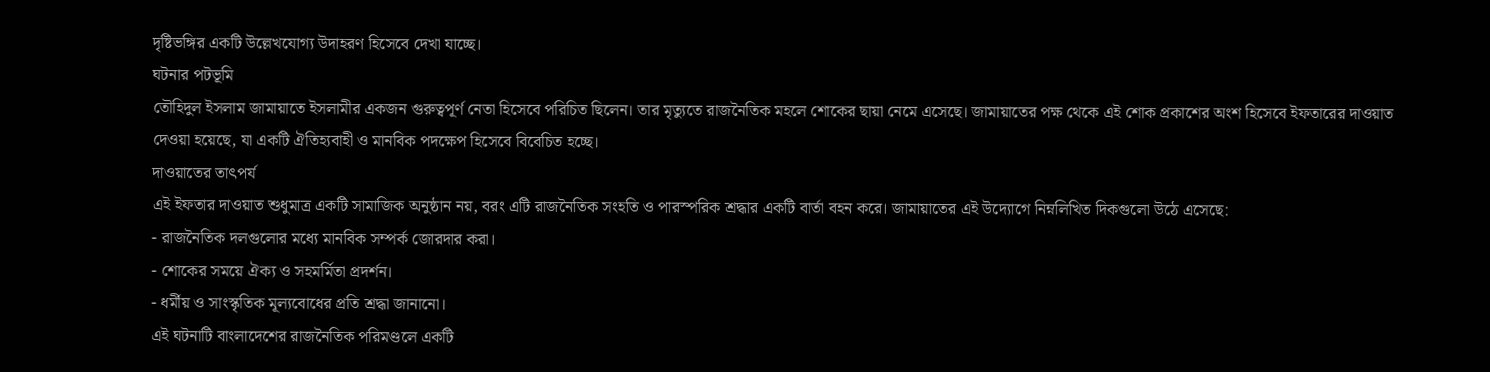দৃষ্টিভঙ্গির একটি উল্লেখযোগ্য উদাহরণ হিসেবে দেখা যাচ্ছে।
ঘটনার পটভূমি
তৌহিদুল ইসলাম জামায়াতে ইসলামীর একজন গুরুত্বপূর্ণ নেতা হিসেবে পরিচিত ছিলেন। তার মৃত্যুতে রাজনৈতিক মহলে শোকের ছায়া নেমে এসেছে। জামায়াতের পক্ষ থেকে এই শোক প্রকাশের অংশ হিসেবে ইফতারের দাওয়াত দেওয়া হয়েছে, যা একটি ঐতিহ্যবাহী ও মানবিক পদক্ষেপ হিসেবে বিবেচিত হচ্ছে।
দাওয়াতের তাৎপর্য
এই ইফতার দাওয়াত শুধুমাত্র একটি সামাজিক অনুষ্ঠান নয়, বরং এটি রাজনৈতিক সংহতি ও পারস্পরিক শ্রদ্ধার একটি বার্তা বহন করে। জামায়াতের এই উদ্যোগে নিম্নলিখিত দিকগুলো উঠে এসেছে:
- রাজনৈতিক দলগুলোর মধ্যে মানবিক সম্পর্ক জোরদার করা।
- শোকের সময়ে ঐক্য ও সহমর্মিতা প্রদর্শন।
- ধর্মীয় ও সাংস্কৃতিক মূল্যবোধের প্রতি শ্রদ্ধা জানানো।
এই ঘটনাটি বাংলাদেশের রাজনৈতিক পরিমণ্ডলে একটি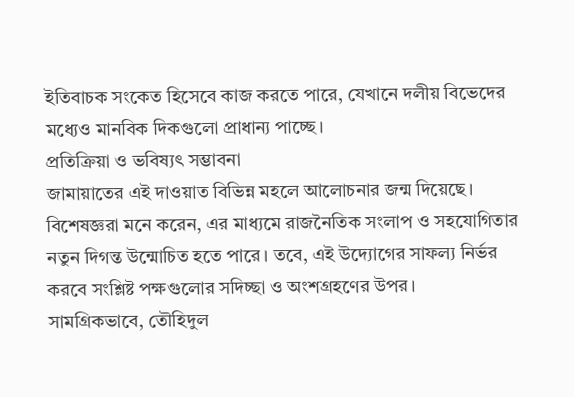ইতিবাচক সংকেত হিসেবে কাজ করতে পারে, যেখানে দলীয় বিভেদের মধ্যেও মানবিক দিকগুলো প্রাধান্য পাচ্ছে।
প্রতিক্রিয়া ও ভবিষ্যৎ সম্ভাবনা
জামায়াতের এই দাওয়াত বিভিন্ন মহলে আলোচনার জন্ম দিয়েছে। বিশেষজ্ঞরা মনে করেন, এর মাধ্যমে রাজনৈতিক সংলাপ ও সহযোগিতার নতুন দিগন্ত উন্মোচিত হতে পারে। তবে, এই উদ্যোগের সাফল্য নির্ভর করবে সংশ্লিষ্ট পক্ষগুলোর সদিচ্ছা ও অংশগ্রহণের উপর।
সামগ্রিকভাবে, তৌহিদুল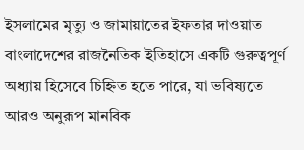ইসলামের মৃত্যু ও জামায়াতের ইফতার দাওয়াত বাংলাদেশের রাজনৈতিক ইতিহাসে একটি গুরুত্বপূর্ণ অধ্যায় হিসেবে চিহ্নিত হতে পারে, যা ভবিষ্যতে আরও অনুরূপ মানবিক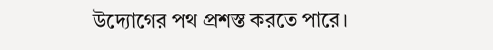উদ্যোগের পথ প্রশস্ত করতে পারে।